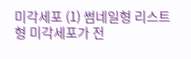미각세포 (1) 썸네일형 리스트형 미각세포가 전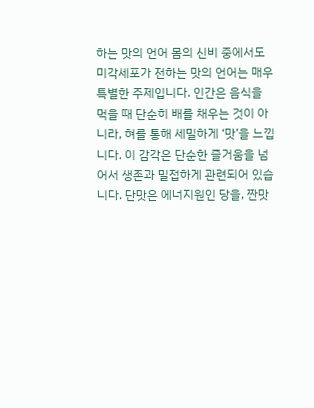하는 맛의 언어 몸의 신비 중에서도 미각세포가 전하는 맛의 언어는 매우 특별한 주제입니다. 인간은 음식을 먹을 때 단순히 배를 채우는 것이 아니라, 혀를 통해 세밀하게 ‘맛’을 느낍니다. 이 감각은 단순한 즐거움을 넘어서 생존과 밀접하게 관련되어 있습니다. 단맛은 에너지원인 당을, 짠맛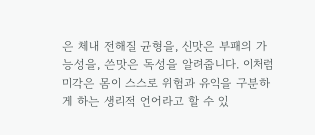은 체내 전해질 균형을, 신맛은 부패의 가능성을, 쓴맛은 독성을 알려줍니다. 이처럼 미각은 몸이 스스로 위험과 유익을 구분하게 하는 생리적 언어라고 할 수 있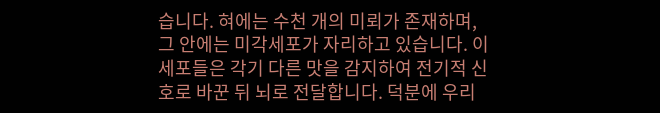습니다. 혀에는 수천 개의 미뢰가 존재하며, 그 안에는 미각세포가 자리하고 있습니다. 이 세포들은 각기 다른 맛을 감지하여 전기적 신호로 바꾼 뒤 뇌로 전달합니다. 덕분에 우리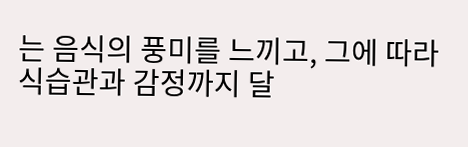는 음식의 풍미를 느끼고, 그에 따라 식습관과 감정까지 달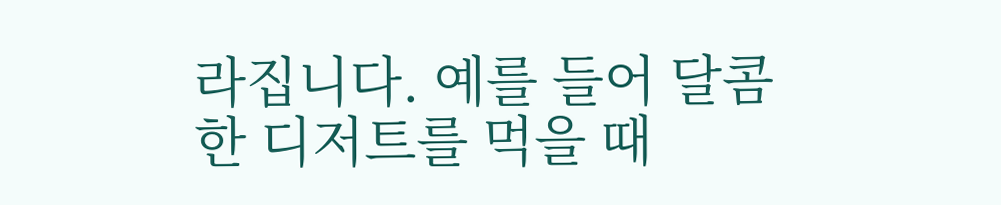라집니다. 예를 들어 달콤한 디저트를 먹을 때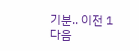기분.. 이전 1 다음